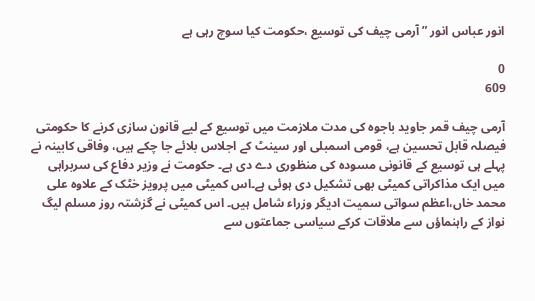انور عباس انور ”آرمی چیف کی توسیع ،حکومت کیا سوچ رہی ہے

0
609

آرمی چیف قمر جاوید باجوہ کی مدت ملازمت میں توسیع کے لیے قانون سازی کرنے کا حکومتی فیصلہ قابل تحسین ہے، قومی اسمبلی اور سینٹ کے اجلاس بلائے جا چکے ہیں، وفاقی کابینہ نے پہلے ہی توسیع کے قانونی مسودہ کی منظوری دے دی ہے۔ حکومت نے وزیر دفاع کی سربراہی میں ایک مذاکراتی کمیٹی بھی تشکیل دی ہوئی ہے۔اس کمیٹی میں پرویز خٹک کے علاوہ علی محمد خاں،اعظم سواتی سمیت ادیگر وزراء شامل ہیں۔ اس کمیٹی نے گزشتہ روز مسلم لیگ نواز کے راہنماؤں سے ملاقات کرکے سیاسی جماعتوں سے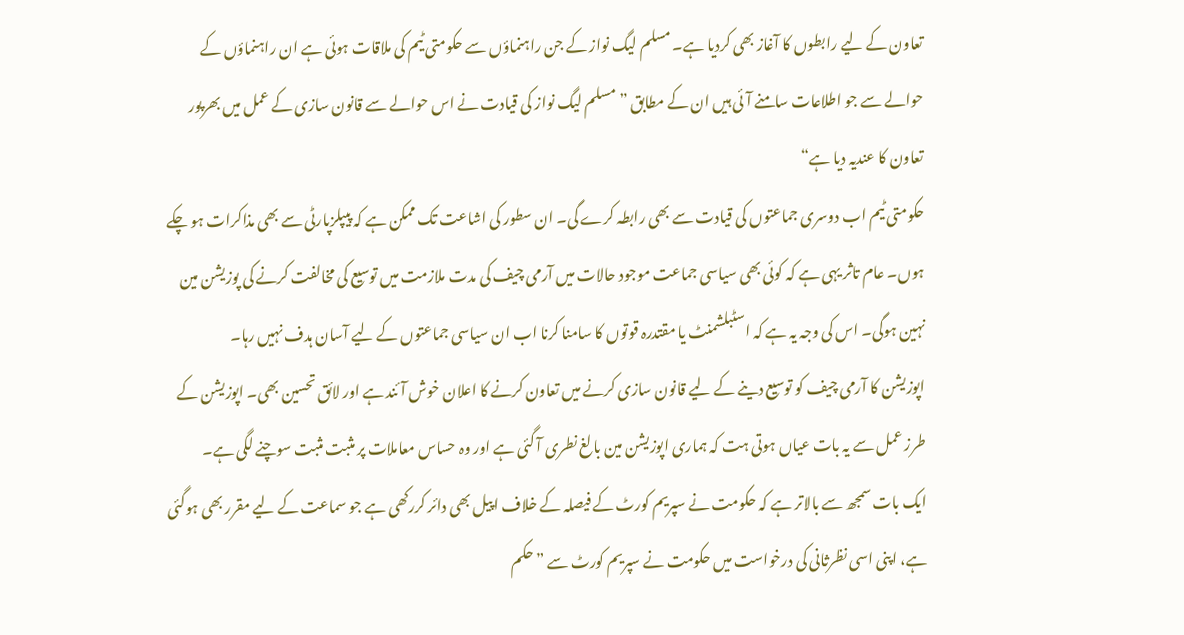تعاون کے لیے رابطوں کا آغاز بھی کردیا ہے۔ مسلم لیگ نواز کے جن راہنماؤں سے حکومتی ٹیم کی ملاقات ہوئی ہے ان راہنماؤں کے حوالے سے جو اطلاعات سامنے آئی ہیں ان کے مطابق ”مسلم لیگ نواز کی قیادت نے اس حوالے سے قانون سازی کے عمل میں بھرپور تعاون کا عندیہ دیا ہے“
حکومتی ٹیم اب دوسری جماعتوں کی قیادت سے بھی رابطہ کرے گی۔ ان سطور کی اشاعت تک ممکن ہے کہ پیپلزپارٹی سے بھی مذاکرات ہو چکے ہوں۔ عام تاثر یہی ہے کہ کوئی بھی سیاسی جماعت موجود حالات میں آرمی چیف کی مدت ملازمت میں توسیع کی مخالفت کرنے کی پوزیشن مین نہین ہوگی۔ اس کی وجہ یہ ہے کہ اسٹبلشمنٹ یا مقتدرہ قوتوں کا سامنا کرنا اب ان سیاسی جماعتوں کے لیے آسان ہدف نہیں رہا۔
اپوزیشن کا آرمی چیف کو توسیع دینے کے لیے قانون سازی کرنے میں تعاون کرنے کا اعلان خوش آئند ہے اور لائق تحسین بھی۔ اپوزیشن کے طرز عمل سے یہ بات عیاں ہوتی ہت کہ ہماری اپوزیشن مین بالغ نطری آ گئی ہے اور وہ حساس معاملات پر مثبت مثبت سوچنے لگی ہے۔
ایک بات سمجھ سے بالاتر ہے کہ حکومت نے سپریم کورٹ کے فیصلہ کے خلاف اپیل بھی دائر کررکھی ہے جو سماعت کے لیے مقرر بھی ہوگئی ہے، اپنی اسی نظرثانی کی درخواست میں حکومت نے سپریم کورٹ سے ”حکم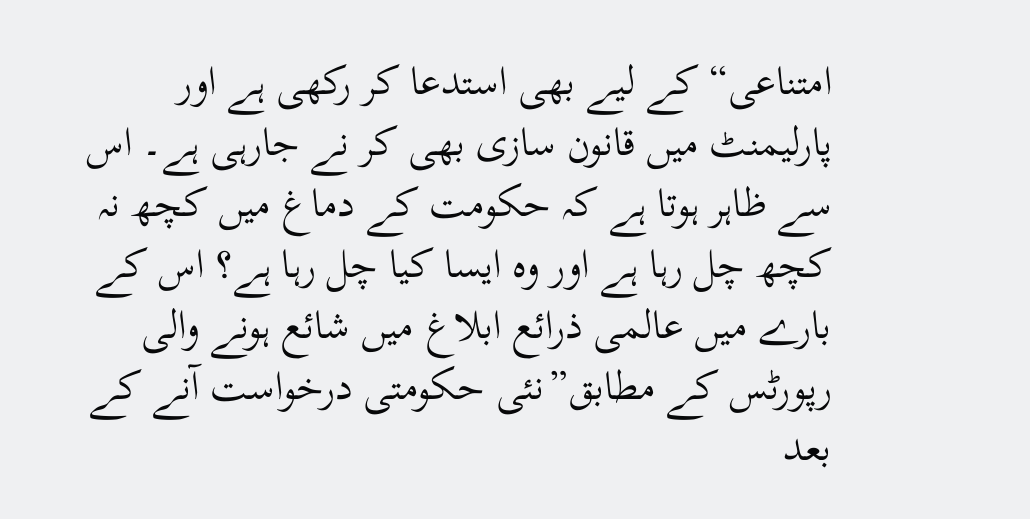امتناعی“ کے لیے بھی استدعا کر رکھی ہے اور پارلیمنٹ میں قانون سازی بھی کر نے جارہی ہے۔ اس سے ظاہر ہوتا ہے کہ حکومت کے دماغ میں کچھ نہ کچھ چل رہا ہے اور وہ ایسا کیا چل رہا ہے؟ اس کے بارے میں عالمی ذرائع ابلاغ میں شائع ہونے والی رپورٹس کے مطابق”نئی حکومتی درخواست آنے کے بعد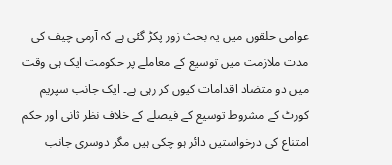عوامی حلقوں میں یہ بحث زور پکڑ گئی ہے کہ آرمی چیف کی مدت ملازمت میں توسیع کے معاملے پر حکومت ایک ہی وقت میں دو متضاد اقدامات کیوں کر رہی ہے۔ ایک جانب سپریم کورٹ کے مشروط توسیع کے فیصلے کے خلاف نظر ثانی اور حکم امتناع کی درخواستیں دائر ہو چکی ہیں مگر دوسری جانب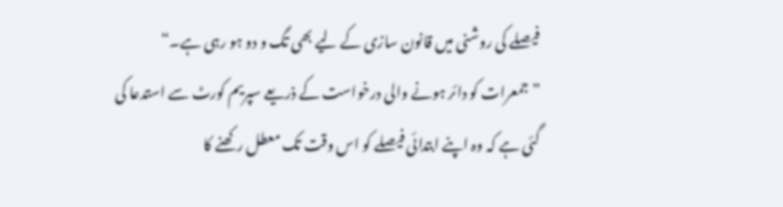فیصلے کی روشنی میں قانون سازی کے لیے بھی تگ و دو ہو رہی ہے۔“
”جمعرات کو دائر ہونے والی درخواست کے ذریعے سپریم کورٹ سے استدعا کی گئی ہے کہ وہ اپنے ابتدائی فیصلے کو اس وقت تک معطل رکھنے کا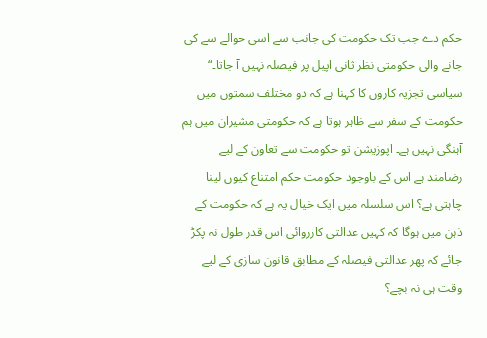حکم دے جب تک حکومت کی جانب سے اسی حوالے سے کی جانے والی حکومتی نظر ثانی اپیل پر فیصلہ نہیں آ جاتا۔“
سیاسی تجزیہ کاروں کا کہنا ہے کہ دو مختلف سمتوں میں حکومت کے سفر سے ظاہر ہوتا ہے کہ حکومتی مشیران میں ہم آہنگی نہیں ہے۔ اپوزیشن تو حکومت سے تعاون کے لیے رضامند ہے اس کے باوجود حکومت حکم امتناع کیوں لینا چاہتی ہے؟ اس سلسلہ میں ایک خیال یہ ہے کہ حکومت کے ذہن میں ہوگا کہ کہیں عدالتی کارروائی اس قدر طول نہ پکڑ جائے کہ پھر عدالتی فیصلہ کے مطابق قانون سازی کے لیے وقت ہی نہ بچے؟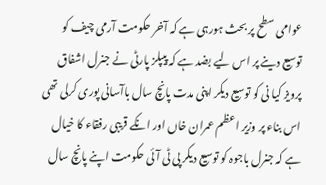عوامی سطح پر بحث ہورہی ہے کہ آخر حکومت آرمی چیف کو توسیع دینے پر اس لیے بضد ہے کہ پیپلز پارٹی نے جنرل اشفاق پرویز کیا نی کو توسیع دیکر اپنی مدت پانچ سال باآسانی پوری کرلی تھی اس بناء پر وزیر اعظم عمران خاں اور انکے قریبی رفقاء کا خیال ہے کہ جنرل باجوہ کو توسیع دیکر پی ٹی آئی حکومت اپنے پانچ سال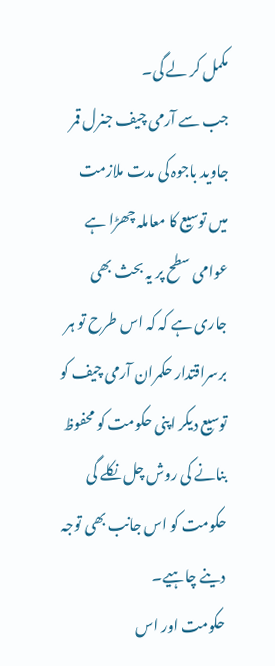مکمل کر لے گی۔
جب سے آرمی چیف جنرل قمر جاوید باجوہ کی مدت ملازمت میں توسیع کا معاملہ چھڑا ہے عوامی سطح پر یہ بحث بھی جاری ہے کہ کہ اس طرح تو ہر برسراقتدار حکمران آرمی چیف کو توسیع دیکر اپنی حکومت کو محفوظ بنانے کی روش چل نکلے گی حکومت کو اس جانب بھی توجہ دینے چاہیے۔
حکومت اور اس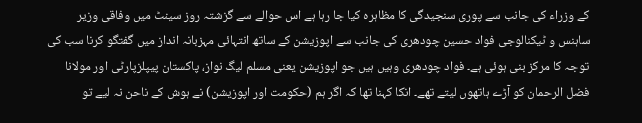کے وزراء کی جانب سے پوری سنجیدگی کا مظاہرہ کیا جا رہا ہے اس حوالے سے گزشتہ روز سینٹ میں وفاقی وزیر ساہنس و ٹیکنالوجی فواد حسین چودھری کی جانب سے اپوزیشن کے ساتھ انتہائی مہزبانہ انداز میں گفتگو کرنا سب کی توجہ کا مرکز بنی ہوئی ہے۔ فواد چودھری وہیں ہیں جو اپوزیشن یعنی مسلم لیگ نواز، پاکستان پیپلزپارٹی اور مولانا فضل الرحمان کو آڑے ہاتھوں لیتے تھے۔ انکا کہنا تھا کہ اگر ہم (حکومت اور اپوزیشن) نے ہوش کے ناحن نہ لیے تو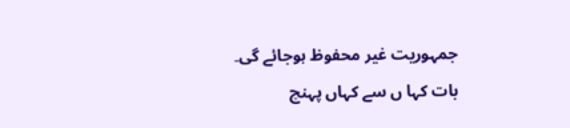جمہوریت غیر محفوظ ہوجائے گی۔
بات کہا ں سے کہاں پہنچ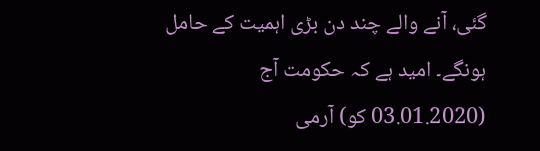گئی، آنے والے چند دن بڑی اہمیت کے حامل ہونگے۔ امید ہے کہ حکومت آج (03.01.2020 کو) آرمی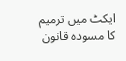ایکٹ میں ترمیم کا مسودہ قانون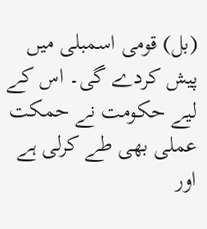(بل) قومی اسمبلی میں پیش کردے گی۔ اس کے لیے حکومت نے حمکت عملی بھی طے کرلی ہے اور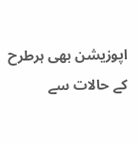اپوزیشن بھی ہرطرح کے حالات سے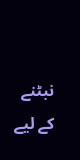نبٹنے کے لیے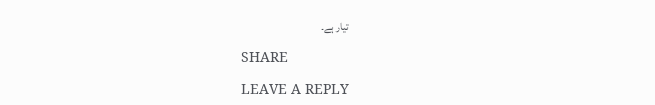تیار ہے۔

SHARE

LEAVE A REPLY